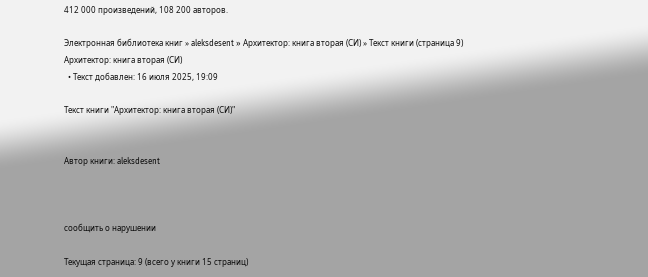412 000 произведений, 108 200 авторов.

Электронная библиотека книг » aleksdesent » Архитектор: книга вторая (СИ) » Текст книги (страница 9)
Архитектор: книга вторая (СИ)
  • Текст добавлен: 16 июля 2025, 19:09

Текст книги "Архитектор: книга вторая (СИ)"


Автор книги: aleksdesent



сообщить о нарушении

Текущая страница: 9 (всего у книги 15 страниц)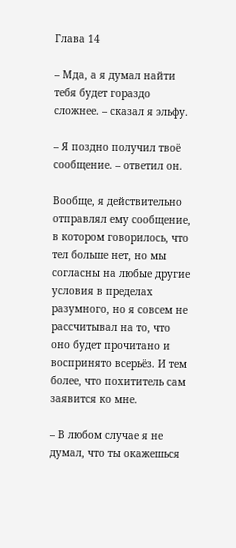Глава 14

– Мда, а я думал найти тебя будет гораздо сложнее. – сказал я эльфу.

– Я поздно получил твоё сообщение. – ответил он.

Вообще, я действительно отправлял ему сообщение, в котором говорилось, что тел больше нет, но мы согласны на любые другие условия в пределах разумного, но я совсем не рассчитывал на то, что оно будет прочитано и воспринято всерьёз. И тем более, что похититель сам заявится ко мне.

– В любом случае я не думал, что ты окажешься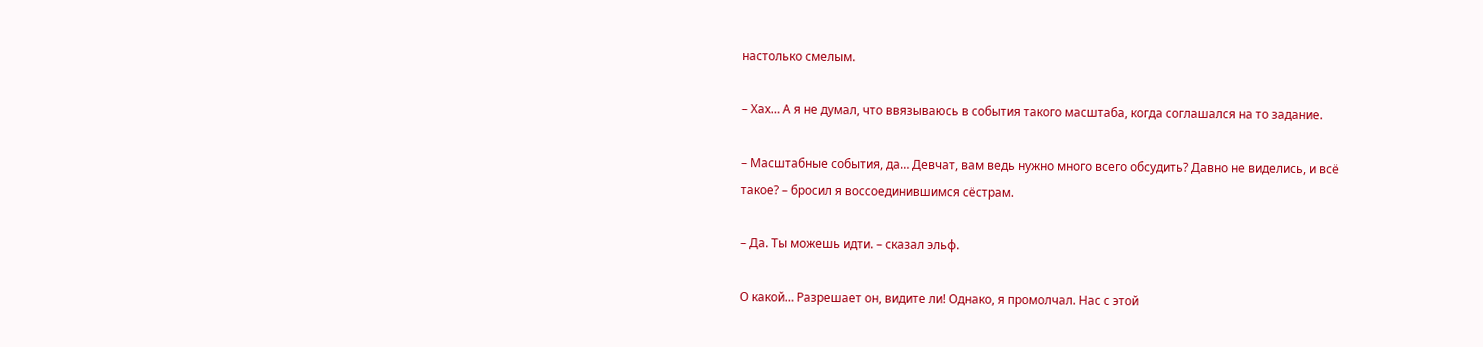настолько смелым.

– Хах… А я не думал, что ввязываюсь в события такого масштаба, когда соглашался на то задание.

– Масштабные события, да… Девчат, вам ведь нужно много всего обсудить? Давно не виделись, и всё такое? – бросил я воссоединившимся сёстрам.

– Да. Ты можешь идти. – сказал эльф.

О какой… Разрешает он, видите ли! Однако, я промолчал. Нас с этой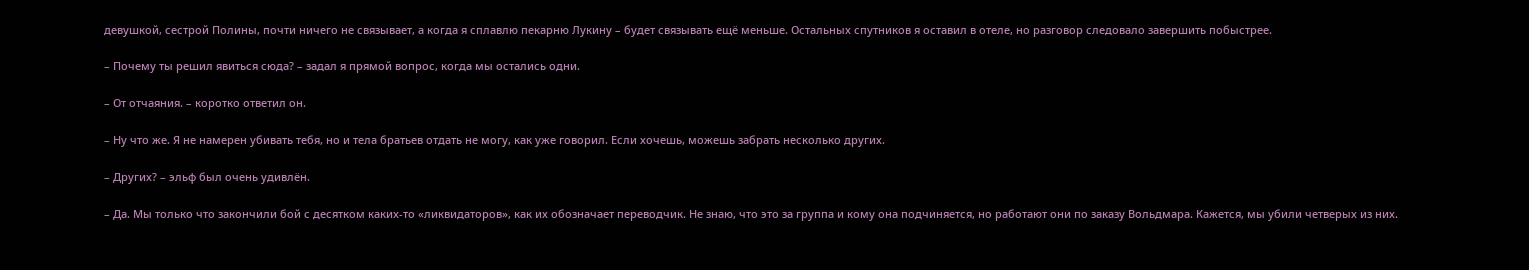девушкой, сестрой Полины, почти ничего не связывает, а когда я сплавлю пекарню Лукину – будет связывать ещё меньше. Остальных спутников я оставил в отеле, но разговор следовало завершить побыстрее.

– Почему ты решил явиться сюда? – задал я прямой вопрос, когда мы остались одни.

– От отчаяния. – коротко ответил он.

– Ну что же. Я не намерен убивать тебя, но и тела братьев отдать не могу, как уже говорил. Если хочешь, можешь забрать несколько других.

– Других? – эльф был очень удивлён.

– Да. Мы только что закончили бой с десятком каких-то «ликвидаторов», как их обозначает переводчик. Не знаю, что это за группа и кому она подчиняется, но работают они по заказу Вольдмара. Кажется, мы убили четверых из них.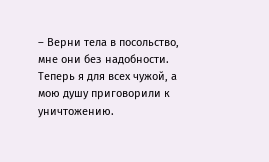– Верни тела в посольство, мне они без надобности. Теперь я для всех чужой, а мою душу приговорили к уничтожению.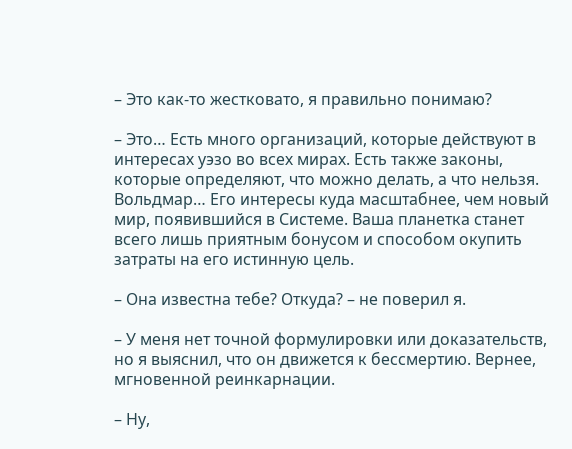– Это как-то жестковато, я правильно понимаю?

– Это… Есть много организаций, которые действуют в интересах уэзо во всех мирах. Есть также законы, которые определяют, что можно делать, а что нельзя. Вольдмар… Его интересы куда масштабнее, чем новый мир, появившийся в Системе. Ваша планетка станет всего лишь приятным бонусом и способом окупить затраты на его истинную цель.

– Она известна тебе? Откуда? – не поверил я.

– У меня нет точной формулировки или доказательств, но я выяснил, что он движется к бессмертию. Вернее, мгновенной реинкарнации.

– Ну,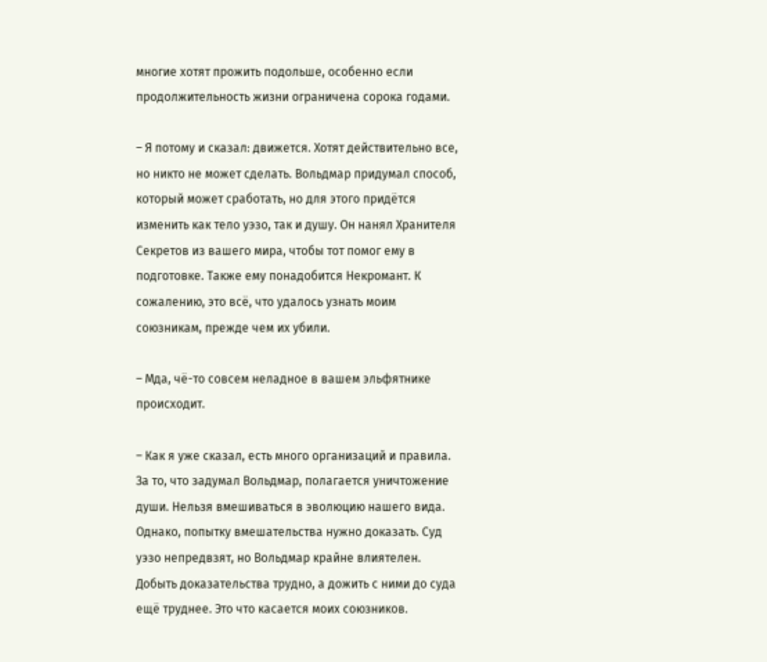многие хотят прожить подольше, особенно если продолжительность жизни ограничена сорока годами.

– Я потому и сказал: движется. Хотят действительно все, но никто не может сделать. Вольдмар придумал способ, который может сработать, но для этого придётся изменить как тело уэзо, так и душу. Он нанял Хранителя Секретов из вашего мира, чтобы тот помог ему в подготовке. Также ему понадобится Некромант. К сожалению, это всё, что удалось узнать моим союзникам, прежде чем их убили.

– Мда, чё-то совсем неладное в вашем эльфятнике происходит.

– Как я уже сказал, есть много организаций и правила. За то, что задумал Вольдмар, полагается уничтожение души. Нельзя вмешиваться в эволюцию нашего вида. Однако, попытку вмешательства нужно доказать. Суд уэзо непредвзят, но Вольдмар крайне влиятелен. Добыть доказательства трудно, а дожить с ними до суда ещё труднее. Это что касается моих союзников.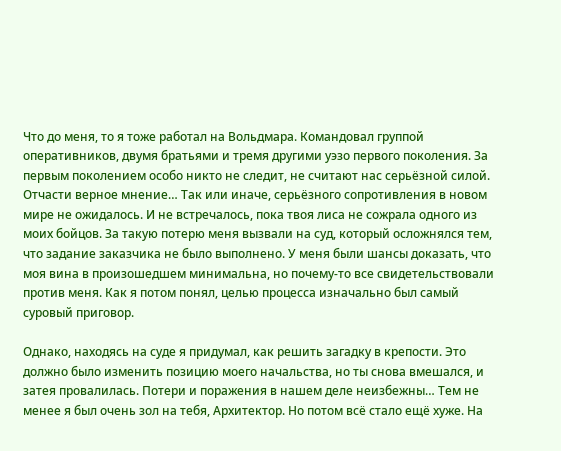Что до меня, то я тоже работал на Вольдмара. Командовал группой оперативников, двумя братьями и тремя другими уэзо первого поколения. За первым поколением особо никто не следит, не считают нас серьёзной силой. Отчасти верное мнение… Так или иначе, серьёзного сопротивления в новом мире не ожидалось. И не встречалось, пока твоя лиса не сожрала одного из моих бойцов. За такую потерю меня вызвали на суд, который осложнялся тем, что задание заказчика не было выполнено. У меня были шансы доказать, что моя вина в произошедшем минимальна, но почему-то все свидетельствовали против меня. Как я потом понял, целью процесса изначально был самый суровый приговор.

Однако, находясь на суде я придумал, как решить загадку в крепости. Это должно было изменить позицию моего начальства, но ты снова вмешался, и затея провалилась. Потери и поражения в нашем деле неизбежны… Тем не менее я был очень зол на тебя, Архитектор. Но потом всё стало ещё хуже. На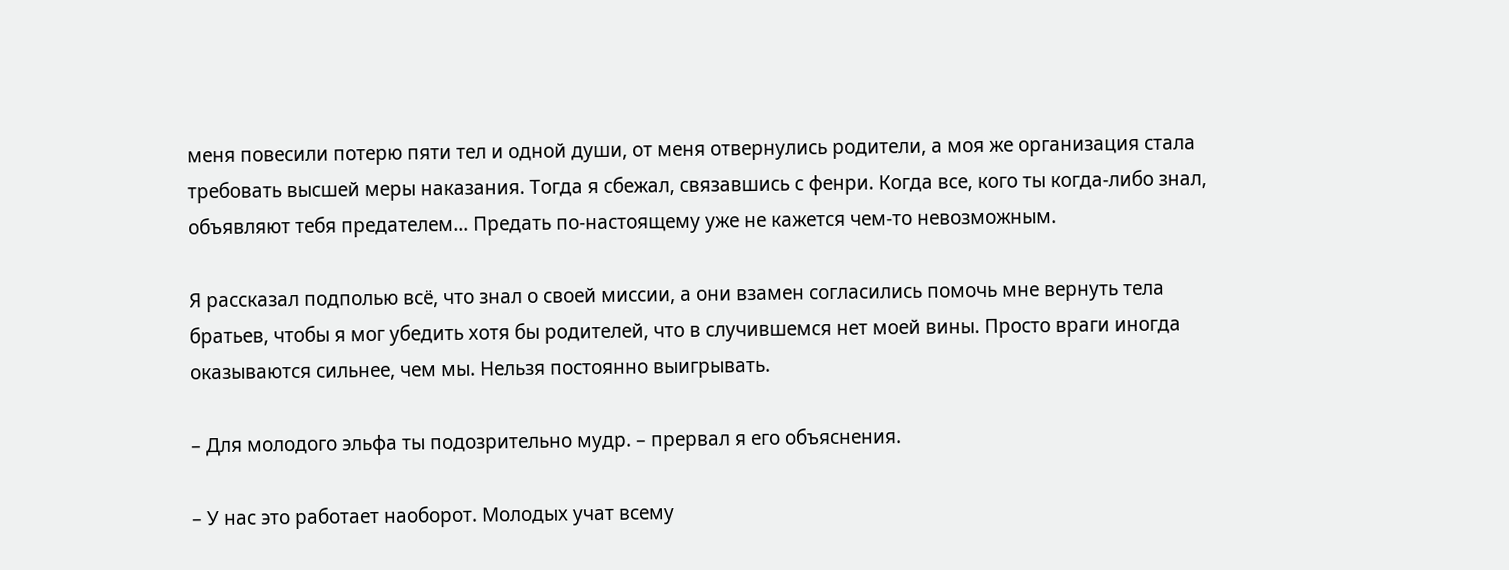меня повесили потерю пяти тел и одной души, от меня отвернулись родители, а моя же организация стала требовать высшей меры наказания. Тогда я сбежал, связавшись с фенри. Когда все, кого ты когда-либо знал, объявляют тебя предателем… Предать по-настоящему уже не кажется чем-то невозможным.

Я рассказал подполью всё, что знал о своей миссии, а они взамен согласились помочь мне вернуть тела братьев, чтобы я мог убедить хотя бы родителей, что в случившемся нет моей вины. Просто враги иногда оказываются сильнее, чем мы. Нельзя постоянно выигрывать.

– Для молодого эльфа ты подозрительно мудр. – прервал я его объяснения.

– У нас это работает наоборот. Молодых учат всему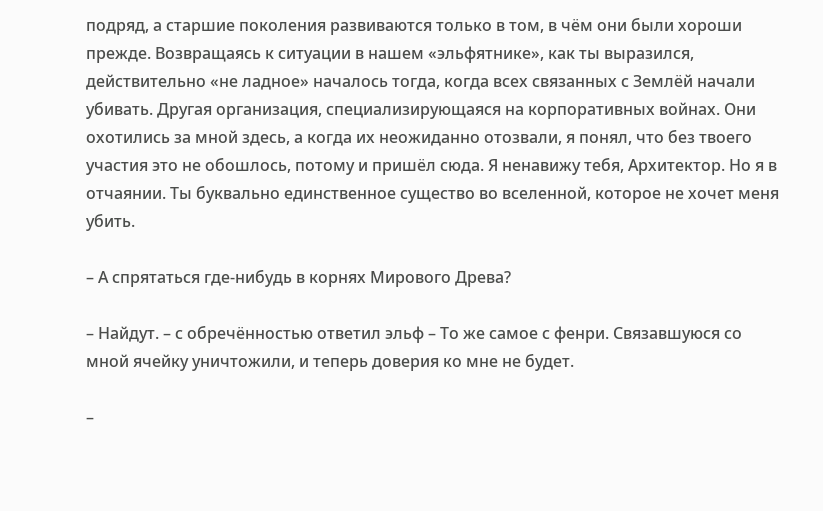подряд, а старшие поколения развиваются только в том, в чём они были хороши прежде. Возвращаясь к ситуации в нашем «эльфятнике», как ты выразился, действительно «не ладное» началось тогда, когда всех связанных с Землёй начали убивать. Другая организация, специализирующаяся на корпоративных войнах. Они охотились за мной здесь, а когда их неожиданно отозвали, я понял, что без твоего участия это не обошлось, потому и пришёл сюда. Я ненавижу тебя, Архитектор. Но я в отчаянии. Ты буквально единственное существо во вселенной, которое не хочет меня убить.

– А спрятаться где-нибудь в корнях Мирового Древа?

– Найдут. – с обречённостью ответил эльф – То же самое с фенри. Связавшуюся со мной ячейку уничтожили, и теперь доверия ко мне не будет.

–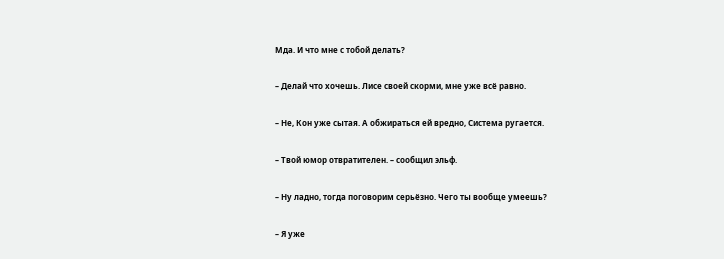Мда. И что мне с тобой делать?

– Делай что хочешь. Лисе своей скорми, мне уже всё равно.

– Не, Кон уже сытая. А обжираться ей вредно, Система ругается.

– Твой юмор отвратителен. – сообщил эльф.

– Ну ладно, тогда поговорим серьёзно. Чего ты вообще умеешь?

– Я уже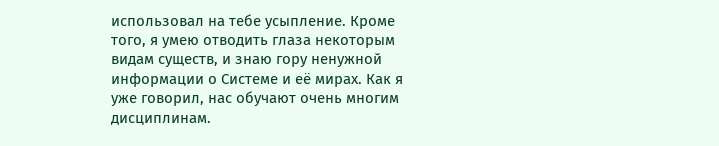использовал на тебе усыпление. Кроме того, я умею отводить глаза некоторым видам существ, и знаю гору ненужной информации о Системе и её мирах. Как я уже говорил, нас обучают очень многим дисциплинам.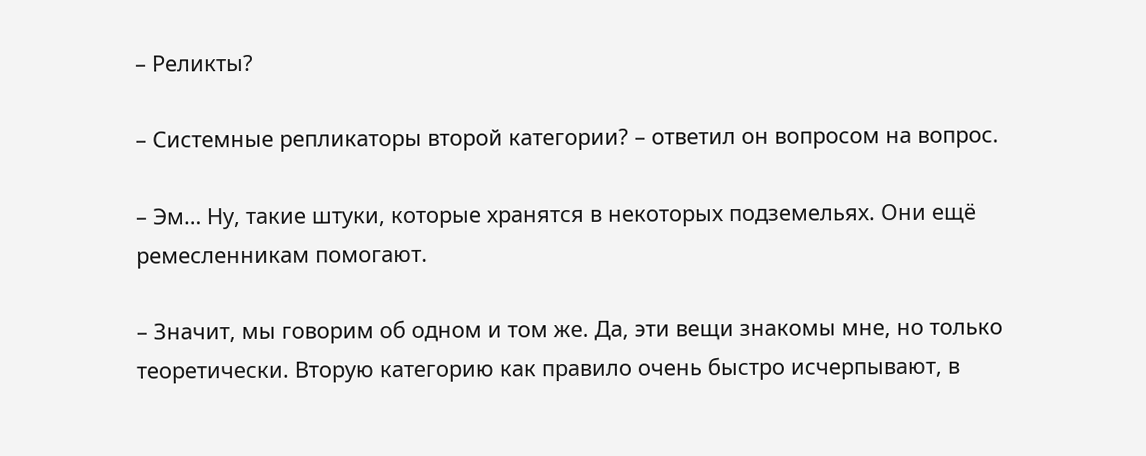– Реликты?

– Системные репликаторы второй категории? – ответил он вопросом на вопрос.

– Эм… Ну, такие штуки, которые хранятся в некоторых подземельях. Они ещё ремесленникам помогают.

– Значит, мы говорим об одном и том же. Да, эти вещи знакомы мне, но только теоретически. Вторую категорию как правило очень быстро исчерпывают, в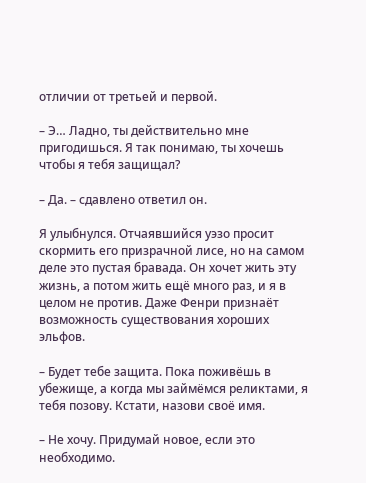отличии от третьей и первой.

– Э… Ладно, ты действительно мне пригодишься. Я так понимаю, ты хочешь чтобы я тебя защищал?

– Да. – сдавлено ответил он.

Я улыбнулся. Отчаявшийся уэзо просит скормить его призрачной лисе, но на самом деле это пустая бравада. Он хочет жить эту жизнь, а потом жить ещё много раз, и я в целом не против. Даже Фенри признаёт возможность существования хороших эльфов.

– Будет тебе защита. Пока поживёшь в убежище, а когда мы займёмся реликтами, я тебя позову. Кстати, назови своё имя.

– Не хочу. Придумай новое, если это необходимо.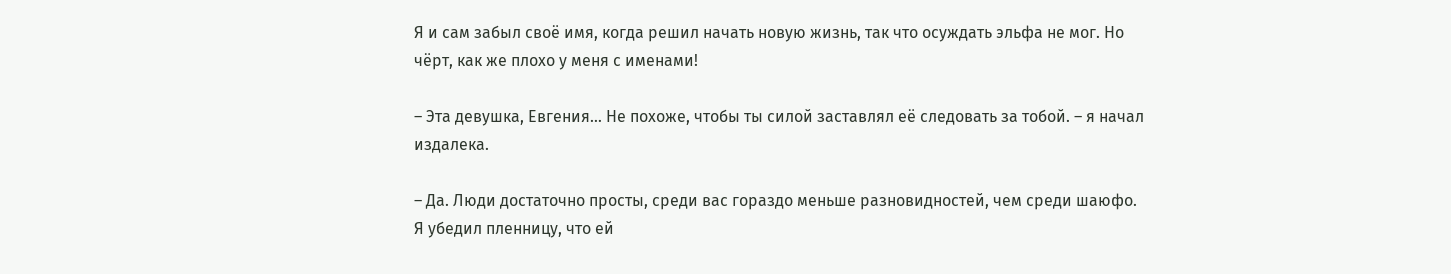Я и сам забыл своё имя, когда решил начать новую жизнь, так что осуждать эльфа не мог. Но чёрт, как же плохо у меня с именами!

– Эта девушка, Евгения… Не похоже, чтобы ты силой заставлял её следовать за тобой. – я начал издалека.

– Да. Люди достаточно просты, среди вас гораздо меньше разновидностей, чем среди шаюфо. Я убедил пленницу, что ей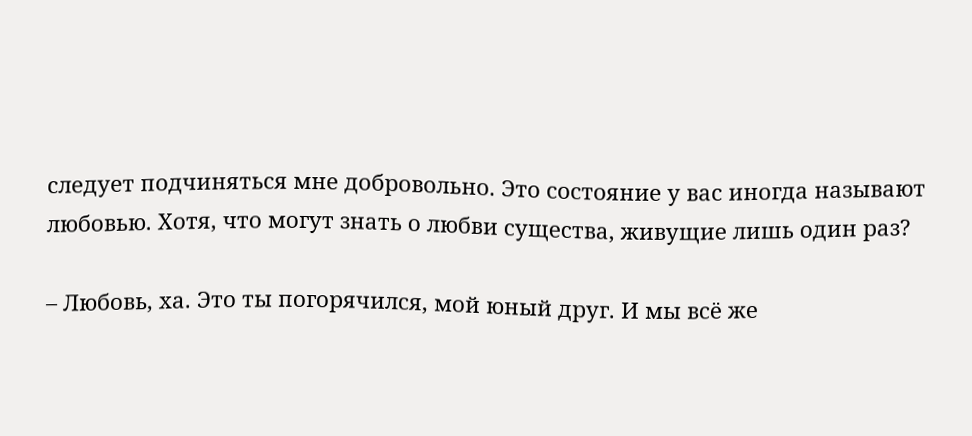следует подчиняться мне добровольно. Это состояние у вас иногда называют любовью. Хотя, что могут знать о любви существа, живущие лишь один раз?

– Любовь, ха. Это ты погорячился, мой юный друг. И мы всё же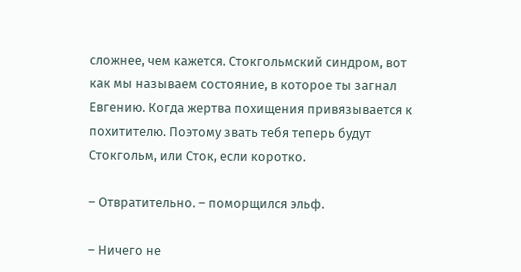сложнее, чем кажется. Стокгольмский синдром, вот как мы называем состояние, в которое ты загнал Евгению. Когда жертва похищения привязывается к похитителю. Поэтому звать тебя теперь будут Стокгольм, или Сток, если коротко.

– Отвратительно. – поморщился эльф.

– Ничего не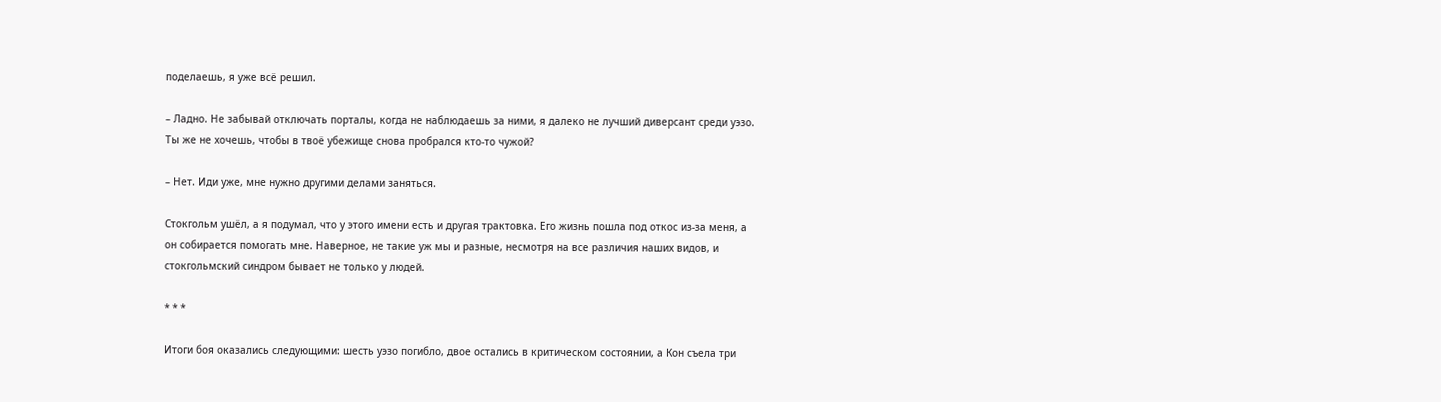поделаешь, я уже всё решил.

– Ладно. Не забывай отключать порталы, когда не наблюдаешь за ними, я далеко не лучший диверсант среди уэзо. Ты же не хочешь, чтобы в твоё убежище снова пробрался кто-то чужой?

– Нет. Иди уже, мне нужно другими делами заняться.

Стокгольм ушёл, а я подумал, что у этого имени есть и другая трактовка. Его жизнь пошла под откос из-за меня, а он собирается помогать мне. Наверное, не такие уж мы и разные, несмотря на все различия наших видов, и стокгольмский синдром бывает не только у людей.

* * *

Итоги боя оказались следующими: шесть уэзо погибло, двое остались в критическом состоянии, а Кон съела три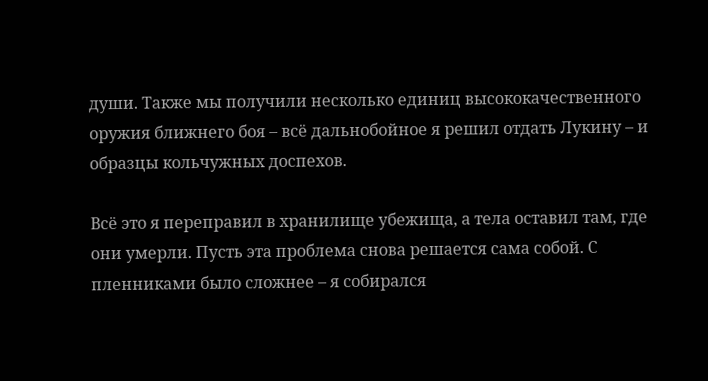души. Также мы получили несколько единиц высококачественного оружия ближнего боя – всё дальнобойное я решил отдать Лукину – и образцы кольчужных доспехов.

Всё это я переправил в хранилище убежища, а тела оставил там, где они умерли. Пусть эта проблема снова решается сама собой. С пленниками было сложнее – я собирался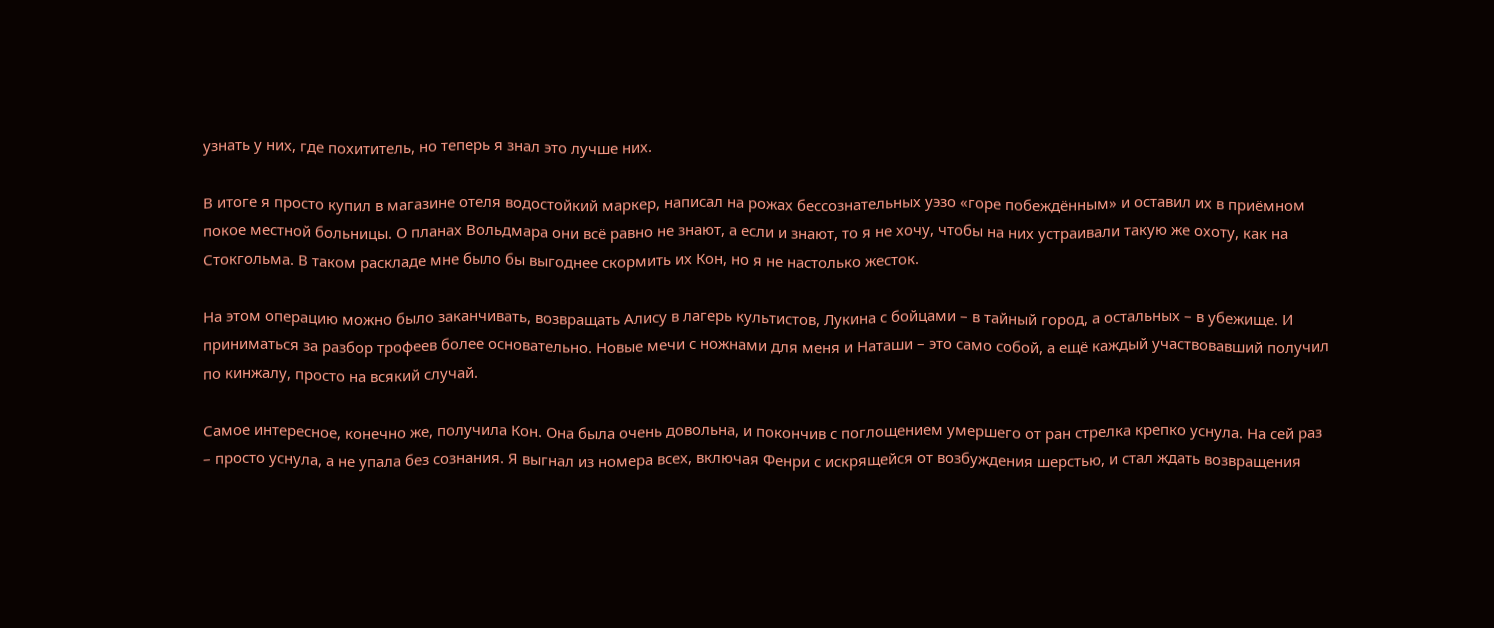узнать у них, где похититель, но теперь я знал это лучше них.

В итоге я просто купил в магазине отеля водостойкий маркер, написал на рожах бессознательных уэзо «горе побеждённым» и оставил их в приёмном покое местной больницы. О планах Вольдмара они всё равно не знают, а если и знают, то я не хочу, чтобы на них устраивали такую же охоту, как на Стокгольма. В таком раскладе мне было бы выгоднее скормить их Кон, но я не настолько жесток.

На этом операцию можно было заканчивать, возвращать Алису в лагерь культистов, Лукина с бойцами – в тайный город, а остальных – в убежище. И приниматься за разбор трофеев более основательно. Новые мечи с ножнами для меня и Наташи – это само собой, а ещё каждый участвовавший получил по кинжалу, просто на всякий случай.

Самое интересное, конечно же, получила Кон. Она была очень довольна, и покончив с поглощением умершего от ран стрелка крепко уснула. На сей раз – просто уснула, а не упала без сознания. Я выгнал из номера всех, включая Фенри с искрящейся от возбуждения шерстью, и стал ждать возвращения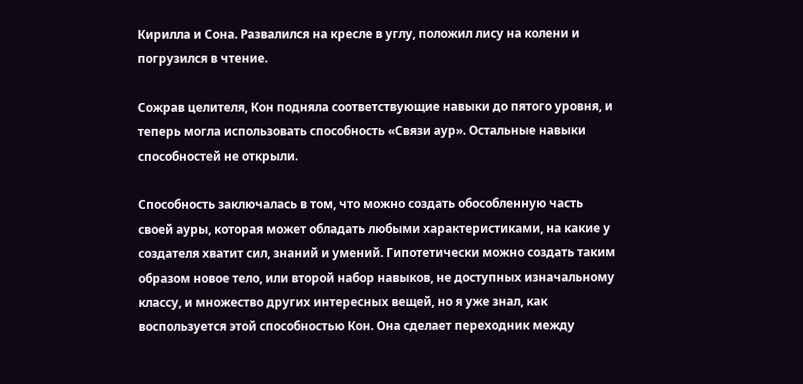Кирилла и Сона. Развалился на кресле в углу, положил лису на колени и погрузился в чтение.

Сожрав целителя, Кон подняла соответствующие навыки до пятого уровня, и теперь могла использовать способность «Связи аур». Остальные навыки способностей не открыли.

Способность заключалась в том, что можно создать обособленную часть своей ауры, которая может обладать любыми характеристиками, на какие у создателя хватит сил, знаний и умений. Гипотетически можно создать таким образом новое тело, или второй набор навыков, не доступных изначальному классу, и множество других интересных вещей, но я уже знал, как воспользуется этой способностью Кон. Она сделает переходник между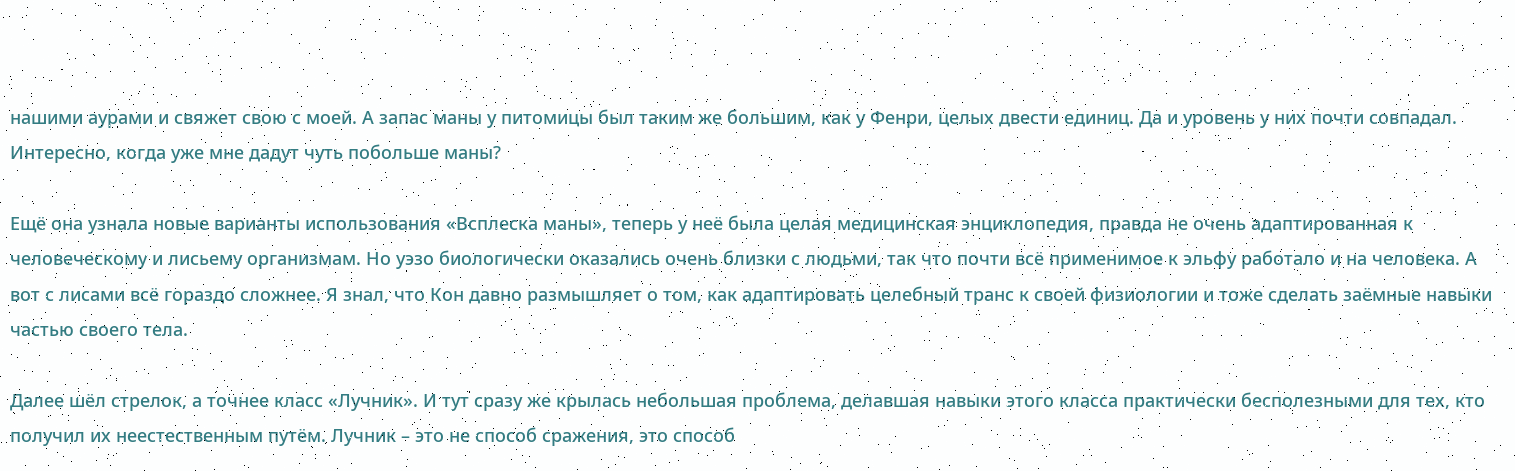нашими аурами и свяжет свою с моей. А запас маны у питомицы был таким же большим, как у Фенри, целых двести единиц. Да и уровень у них почти совпадал. Интересно, когда уже мне дадут чуть побольше маны?

Ещё она узнала новые варианты использования «Всплеска маны», теперь у неё была целая медицинская энциклопедия, правда не очень адаптированная к человеческому и лисьему организмам. Но уэзо биологически оказались очень близки с людьми, так что почти всё применимое к эльфу работало и на человека. А вот с лисами всё гораздо сложнее. Я знал, что Кон давно размышляет о том, как адаптировать целебный транс к своей физиологии и тоже сделать заёмные навыки частью своего тела.

Далее шёл стрелок, а точнее класс «Лучник». И тут сразу же крылась небольшая проблема, делавшая навыки этого класса практически бесполезными для тех, кто получил их неестественным путём. Лучник – это не способ сражения, это способ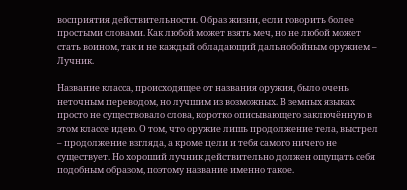восприятия действительности. Образ жизни, если говорить более простыми словами. Как любой может взять меч, но не любой может стать воином, так и не каждый обладающий дальнобойным оружием – Лучник.

Название класса, происходящее от названия оружия, было очень неточным переводом, но лучшим из возможных. В земных языках просто не существовало слова, коротко описывающего заключённую в этом классе идею. О том, что оружие лишь продолжение тела, выстрел – продолжение взгляда, а кроме цели и тебя самого ничего не существует. Но хороший лучник действительно должен ощущать себя подобным образом, поэтому название именно такое.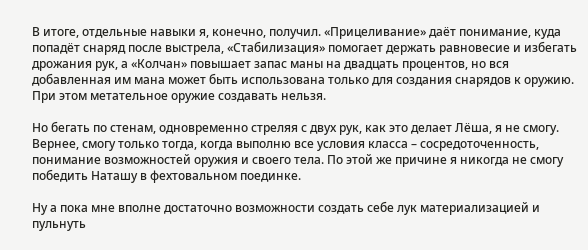В итоге, отдельные навыки я, конечно, получил. «Прицеливание» даёт понимание, куда попадёт снаряд после выстрела, «Стабилизация» помогает держать равновесие и избегать дрожания рук, а «Колчан» повышает запас маны на двадцать процентов, но вся добавленная им мана может быть использована только для создания снарядов к оружию. При этом метательное оружие создавать нельзя.

Но бегать по стенам, одновременно стреляя с двух рук, как это делает Лёша, я не смогу. Вернее, смогу только тогда, когда выполню все условия класса – сосредоточенность, понимание возможностей оружия и своего тела. По этой же причине я никогда не смогу победить Наташу в фехтовальном поединке.

Ну а пока мне вполне достаточно возможности создать себе лук материализацией и пульнуть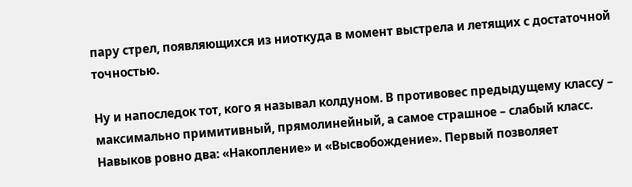пару стрел, появляющихся из ниоткуда в момент выстрела и летящих с достаточной точностью.

Ну и напоследок тот, кого я называл колдуном. В противовес предыдущему классу – максимально примитивный, прямолинейный, а самое страшное – слабый класс. Навыков ровно два: «Накопление» и «Высвобождение». Первый позволяет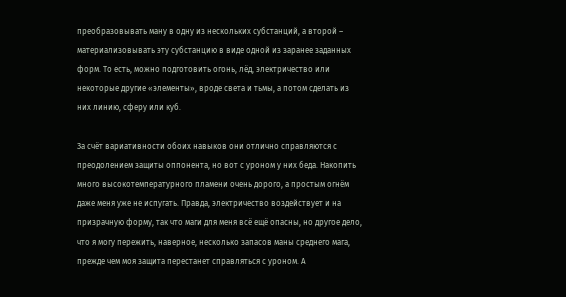преобразовывать ману в одну из нескольких субстанций, а второй – материализовывать эту субстанцию в виде одной из заранее заданных форм. То есть, можно подготовить огонь, лёд, электричество или некоторые другие «элементы», вроде света и тьмы, а потом сделать из них линию, сферу или куб.

За счёт вариативности обоих навыков они отлично справляются с преодолением защиты оппонента, но вот с уроном у них беда. Накопить много высокотемпературного пламени очень дорого, а простым огнём даже меня уже не испугать. Правда, электричество воздействует и на призрачную форму, так что маги для меня всё ещё опасны, но другое дело, что я могу пережить, наверное, несколько запасов маны среднего мага, прежде чем моя защита перестанет справляться с уроном. А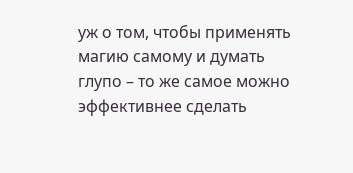уж о том, чтобы применять магию самому и думать глупо – то же самое можно эффективнее сделать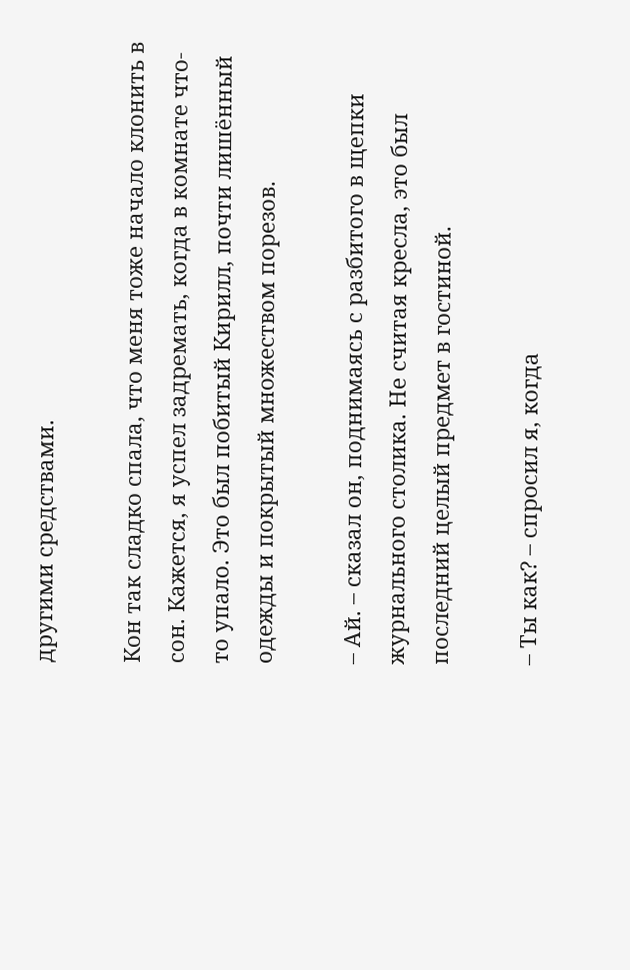другими средствами.

Кон так сладко спала, что меня тоже начало клонить в сон. Кажется, я успел задремать, когда в комнате что-то упало. Это был побитый Кирилл, почти лишённый одежды и покрытый множеством порезов.

– Ай. – сказал он, поднимаясь с разбитого в щепки журнального столика. Не считая кресла, это был последний целый предмет в гостиной.

– Ты как? – спросил я, когда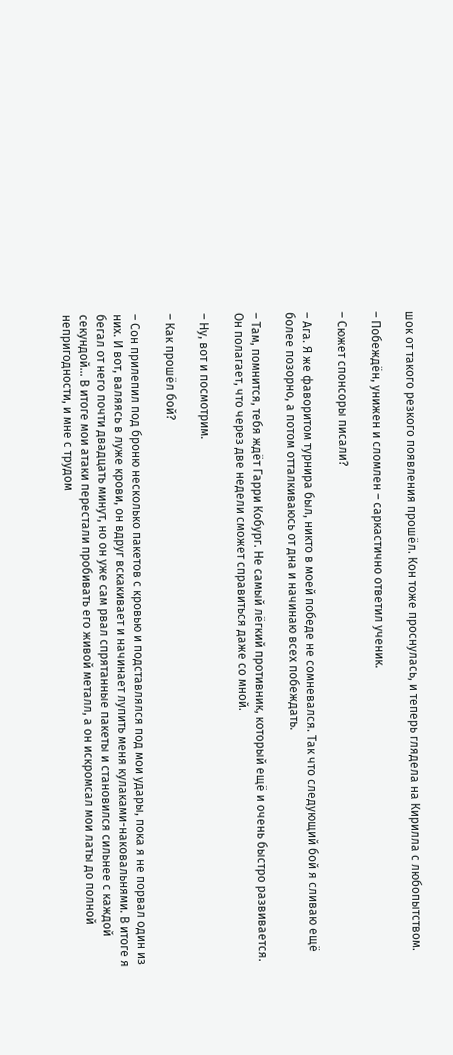шок от такого резкого появления прошёл. Кон тоже проснулась, и теперь глядела на Кирилла с любопытством.

– Побеждён, унижен и сломлен – саркастично ответил ученик.

– Сюжет спонсоры писали?

– Ага. Я же фаворитом турнира был, никто в моей победе не сомневался. Так что следующий бой я сливаю ещё более позорно, а потом отталкиваюсь от дна и начинаю всех побеждать.

– Там, помнится, тебя ждёт Гарри Кобург. Не самый лёгкий противник, который ещё и очень быстро развивается. Он полагает, что через две недели сможет справиться даже со мной.

– Ну, вот и посмотрим.

– Как прошёл бой?

– Сон прилепил под броню несколько пакетов с кровью и подставлялся под мои удары, пока я не порвал один из них. И вот, валяясь в луже крови, он вдруг вскакивает и начинает лупить меня кулаками-наковальнями. В итоге я бегал от него почти двадцать минут, но он уже сам рвал спрятанные пакеты и становился сильнее с каждой секундой… В итоге мои атаки перестали пробивать его живой металл, а он искромсал мои латы до полной непригодности, и мне с трудом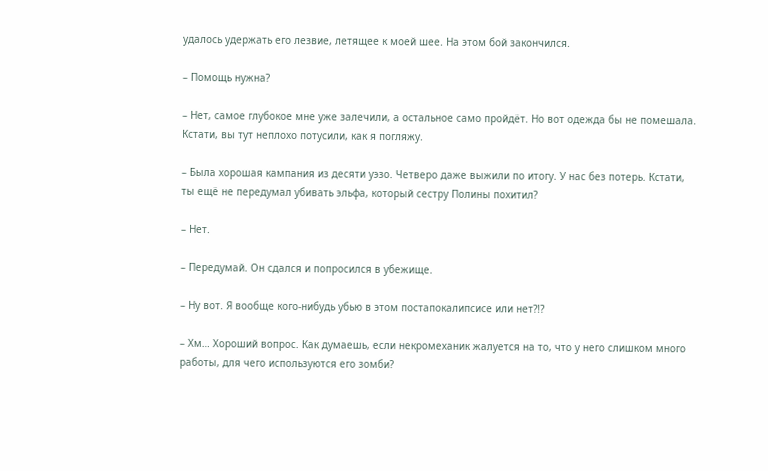удалось удержать его лезвие, летящее к моей шее. На этом бой закончился.

– Помощь нужна?

– Нет, самое глубокое мне уже залечили, а остальное само пройдёт. Но вот одежда бы не помешала. Кстати, вы тут неплохо потусили, как я погляжу.

– Была хорошая кампания из десяти уэзо. Четверо даже выжили по итогу. У нас без потерь. Кстати, ты ещё не передумал убивать эльфа, который сестру Полины похитил?

– Нет.

– Передумай. Он сдался и попросился в убежище.

– Ну вот. Я вообще кого-нибудь убью в этом постапокалипсисе или нет?!?

– Хм… Хороший вопрос. Как думаешь, если некромеханик жалуется на то, что у него слишком много работы, для чего используются его зомби?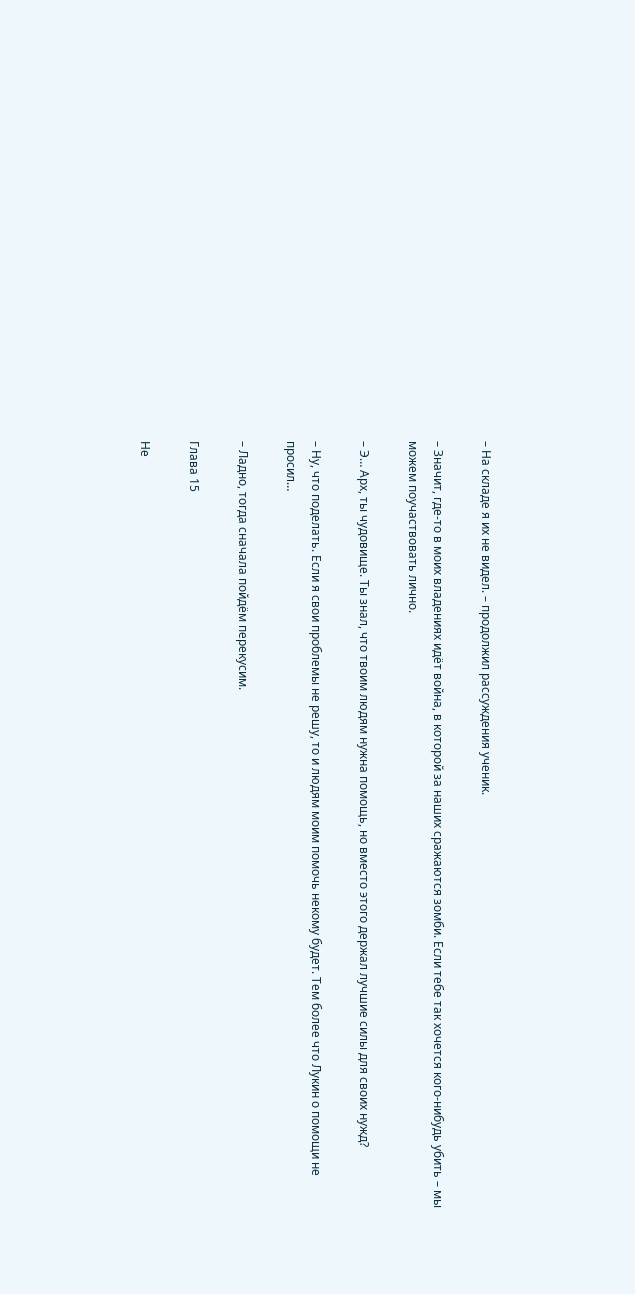– На складе я их не видел. – продолжил рассуждения ученик.

– Значит, где-то в моих владениях идёт война, в которой за наших сражаются зомби. Если тебе так хочется кого-нибудь убить – мы можем поучаствовать лично.

– Э… Арх, ты чудовище. Ты знал, что твоим людям нужна помощь, но вместо этого держал лучшие силы для своих нужд?

– Ну, что поделать. Если я свои проблемы не решу, то и людям моим помочь некому будет. Тем более что Лукин о помощи не просил…

– Ладно, тогда сначала пойдём перекусим.

Глава 15

Не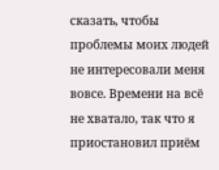сказать, чтобы проблемы моих людей не интересовали меня вовсе. Времени на всё не хватало, так что я приостановил приём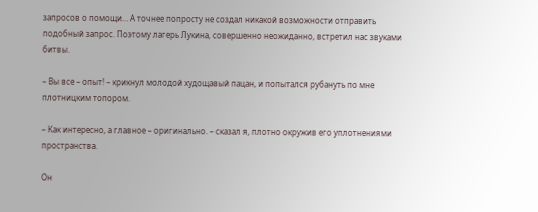запросов о помощи… А точнее попросту не создал никакой возможности отправить подобный запрос. Поэтому лагерь Лукина, совершенно неожиданно, встретил нас звуками битвы.

– Вы все – опыт! – крикнул молодой худощавый пацан, и попытался рубануть по мне плотницким топором.

– Как интересно, а главное – оригинально. – сказал я, плотно окружив его уплотнениями пространства.

Он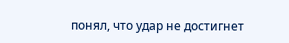понял, что удар не достигнет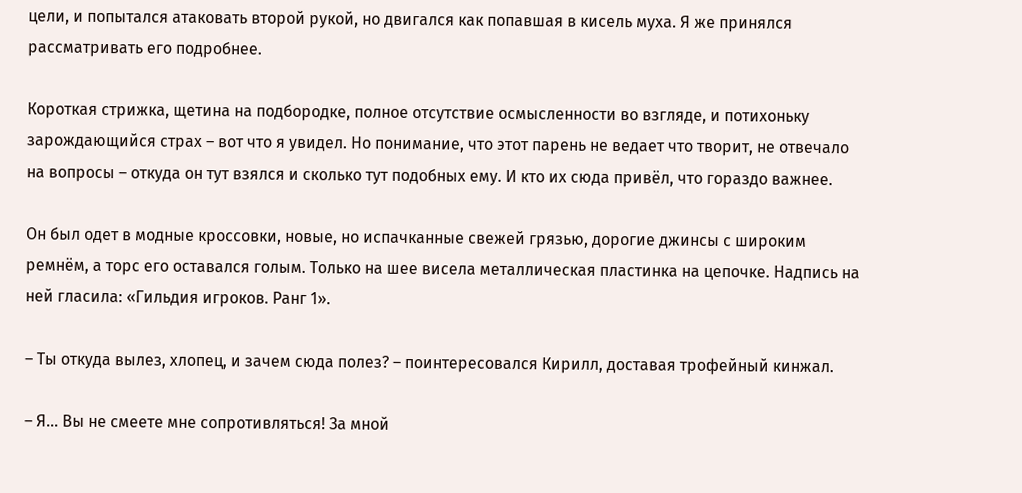цели, и попытался атаковать второй рукой, но двигался как попавшая в кисель муха. Я же принялся рассматривать его подробнее.

Короткая стрижка, щетина на подбородке, полное отсутствие осмысленности во взгляде, и потихоньку зарождающийся страх – вот что я увидел. Но понимание, что этот парень не ведает что творит, не отвечало на вопросы – откуда он тут взялся и сколько тут подобных ему. И кто их сюда привёл, что гораздо важнее.

Он был одет в модные кроссовки, новые, но испачканные свежей грязью, дорогие джинсы с широким ремнём, а торс его оставался голым. Только на шее висела металлическая пластинка на цепочке. Надпись на ней гласила: «Гильдия игроков. Ранг 1».

– Ты откуда вылез, хлопец, и зачем сюда полез? – поинтересовался Кирилл, доставая трофейный кинжал.

– Я… Вы не смеете мне сопротивляться! За мной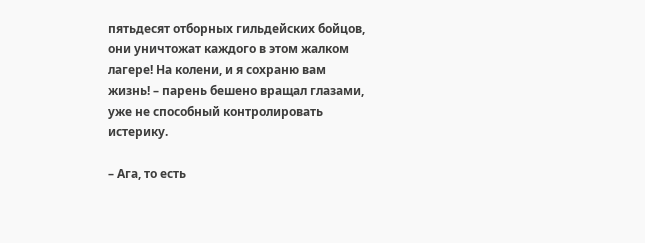пятьдесят отборных гильдейских бойцов, они уничтожат каждого в этом жалком лагере! На колени, и я сохраню вам жизнь! – парень бешено вращал глазами, уже не способный контролировать истерику.

– Ага, то есть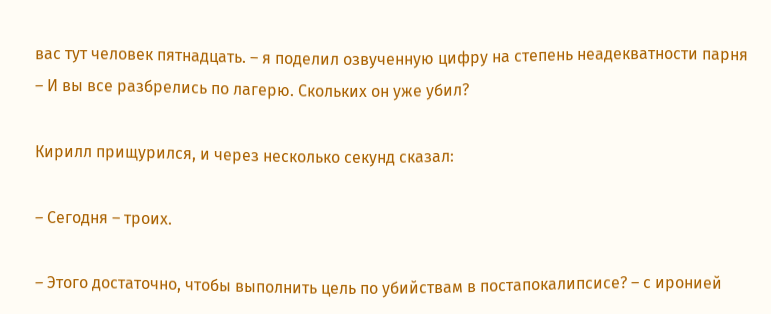вас тут человек пятнадцать. – я поделил озвученную цифру на степень неадекватности парня – И вы все разбрелись по лагерю. Скольких он уже убил?

Кирилл прищурился, и через несколько секунд сказал:

– Сегодня – троих.

– Этого достаточно, чтобы выполнить цель по убийствам в постапокалипсисе? – с иронией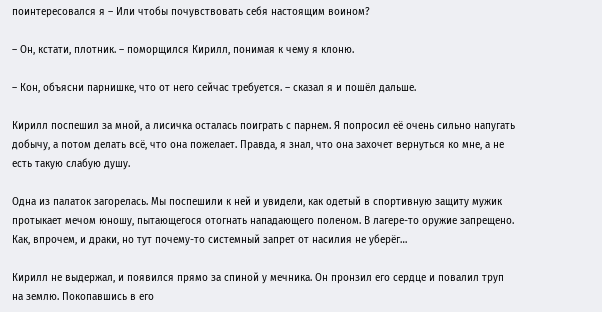поинтересовался я – Или чтобы почувствовать себя настоящим воином?

– Он, кстати, плотник. – поморщился Кирилл, понимая к чему я клоню.

– Кон, объясни парнишке, что от него сейчас требуется. – сказал я и пошёл дальше.

Кирилл поспешил за мной, а лисичка осталась поиграть с парнем. Я попросил её очень сильно напугать добычу, а потом делать всё, что она пожелает. Правда, я знал, что она захочет вернуться ко мне, а не есть такую слабую душу.

Одна из палаток загорелась. Мы поспешили к ней и увидели, как одетый в спортивную защиту мужик протыкает мечом юношу, пытающегося отогнать нападающего поленом. В лагере-то оружие запрещено. Как, впрочем, и драки, но тут почему-то системный запрет от насилия не уберёг…

Кирилл не выдержал, и появился прямо за спиной у мечника. Он пронзил его сердце и повалил труп на землю. Покопавшись в его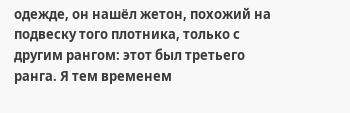одежде, он нашёл жетон, похожий на подвеску того плотника, только с другим рангом: этот был третьего ранга. Я тем временем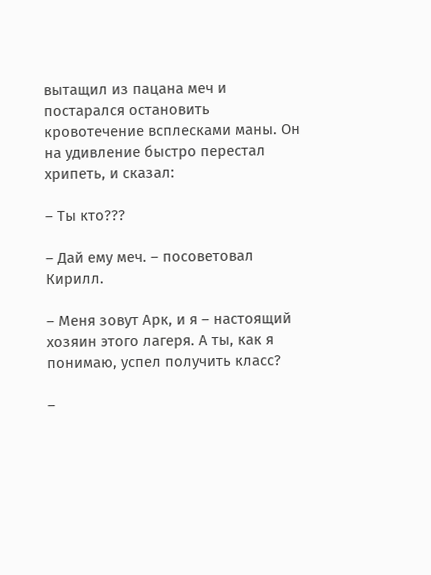вытащил из пацана меч и постарался остановить кровотечение всплесками маны. Он на удивление быстро перестал хрипеть, и сказал:

– Ты кто???

– Дай ему меч. – посоветовал Кирилл.

– Меня зовут Арк, и я – настоящий хозяин этого лагеря. А ты, как я понимаю, успел получить класс?

–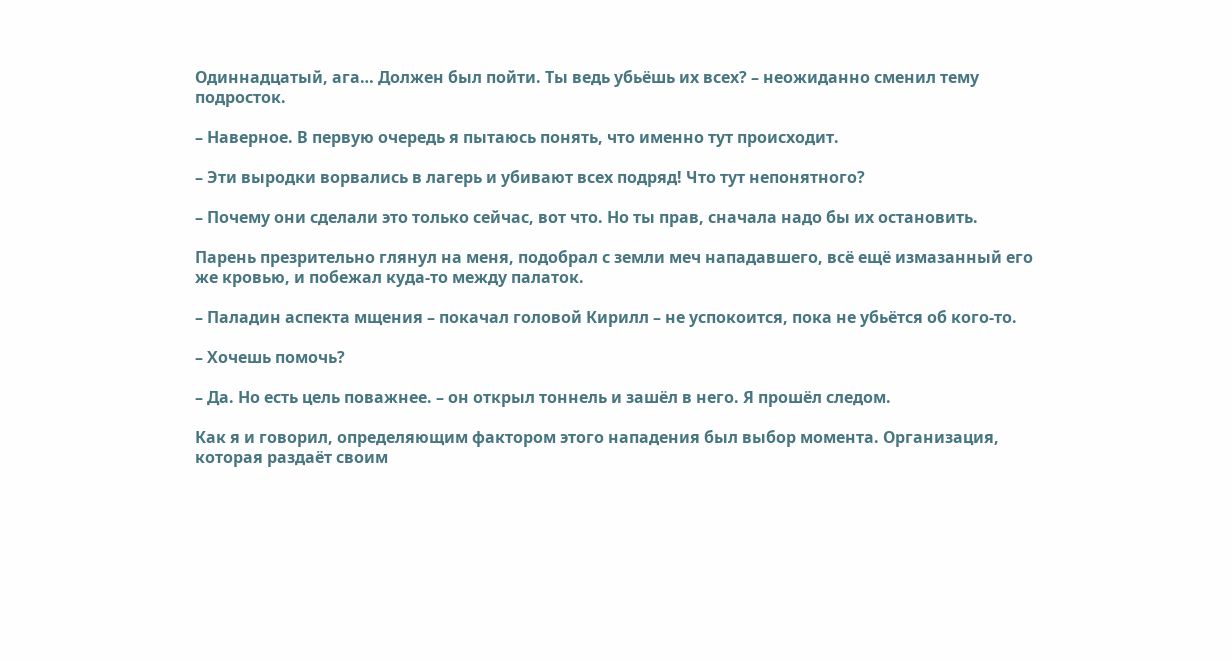Одиннадцатый, ага… Должен был пойти. Ты ведь убьёшь их всех? – неожиданно сменил тему подросток.

– Наверное. В первую очередь я пытаюсь понять, что именно тут происходит.

– Эти выродки ворвались в лагерь и убивают всех подряд! Что тут непонятного?

– Почему они сделали это только сейчас, вот что. Но ты прав, сначала надо бы их остановить.

Парень презрительно глянул на меня, подобрал с земли меч нападавшего, всё ещё измазанный его же кровью, и побежал куда-то между палаток.

– Паладин аспекта мщения – покачал головой Кирилл – не успокоится, пока не убьётся об кого-то.

– Хочешь помочь?

– Да. Но есть цель поважнее. – он открыл тоннель и зашёл в него. Я прошёл следом.

Как я и говорил, определяющим фактором этого нападения был выбор момента. Организация, которая раздаёт своим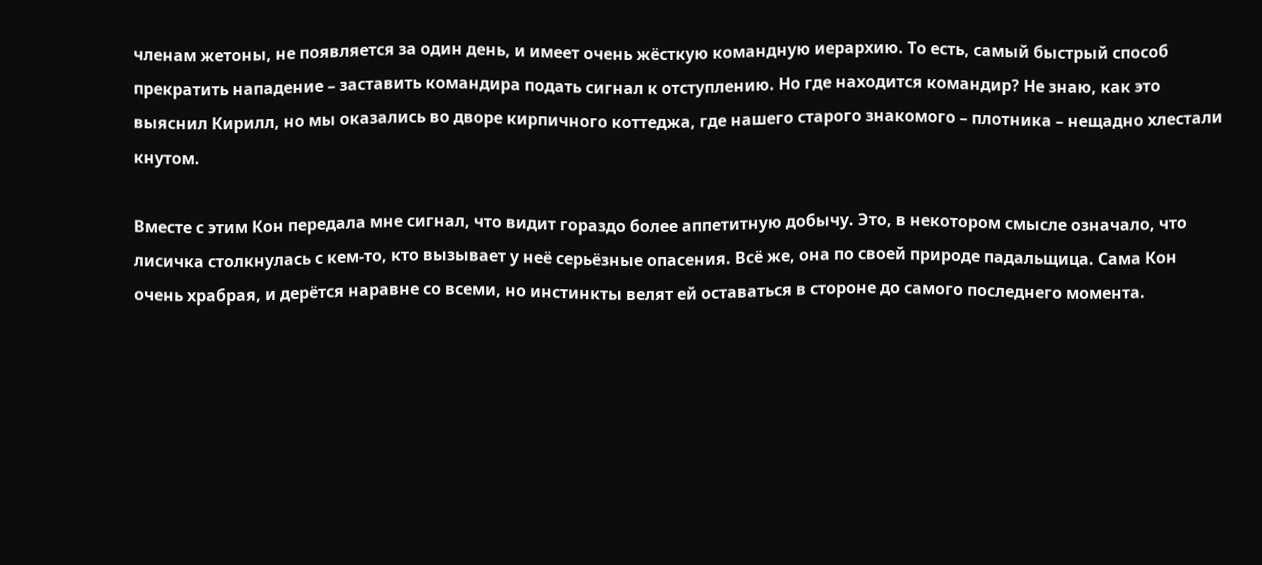членам жетоны, не появляется за один день, и имеет очень жёсткую командную иерархию. То есть, самый быстрый способ прекратить нападение – заставить командира подать сигнал к отступлению. Но где находится командир? Не знаю, как это выяснил Кирилл, но мы оказались во дворе кирпичного коттеджа, где нашего старого знакомого – плотника – нещадно хлестали кнутом.

Вместе с этим Кон передала мне сигнал, что видит гораздо более аппетитную добычу. Это, в некотором смысле означало, что лисичка столкнулась с кем-то, кто вызывает у неё серьёзные опасения. Всё же, она по своей природе падальщица. Сама Кон очень храбрая, и дерётся наравне со всеми, но инстинкты велят ей оставаться в стороне до самого последнего момента.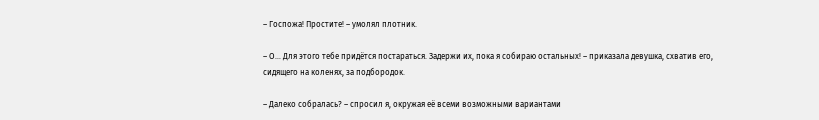– Госпожа! Простите! – умолял плотник.

– О… Для этого тебе придётся постараться. Задержи их, пока я собираю остальных! – приказала девушка, схватив его, сидящего на коленях, за подбородок.

– Далеко собралась? – спросил я, окружая её всеми возможными вариантами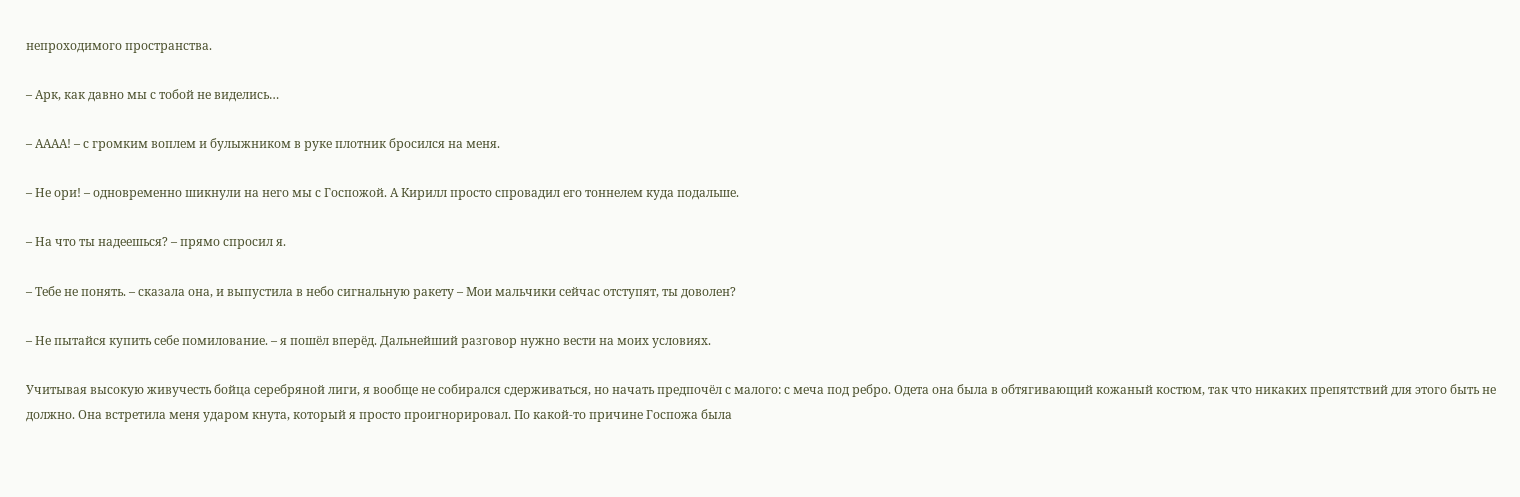непроходимого пространства.

– Арк, как давно мы с тобой не виделись…

– АААА! – с громким воплем и булыжником в руке плотник бросился на меня.

– Не ори! – одновременно шикнули на него мы с Госпожой. А Кирилл просто спровадил его тоннелем куда подальше.

– На что ты надеешься? – прямо спросил я.

– Тебе не понять. – сказала она, и выпустила в небо сигнальную ракету – Мои мальчики сейчас отступят, ты доволен?

– Не пытайся купить себе помилование. – я пошёл вперёд. Дальнейший разговор нужно вести на моих условиях.

Учитывая высокую живучесть бойца серебряной лиги, я вообще не собирался сдерживаться, но начать предпочёл с малого: с меча под ребро. Одета она была в обтягивающий кожаный костюм, так что никаких препятствий для этого быть не должно. Она встретила меня ударом кнута, который я просто проигнорировал. По какой-то причине Госпожа была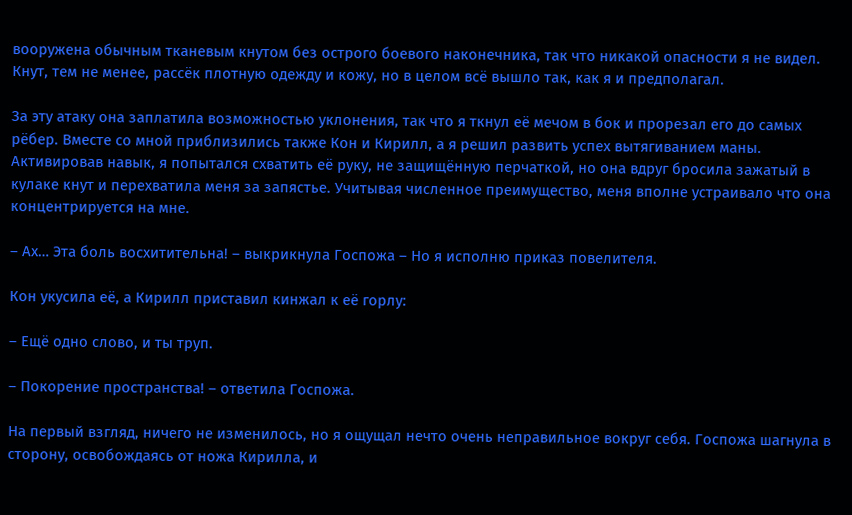вооружена обычным тканевым кнутом без острого боевого наконечника, так что никакой опасности я не видел. Кнут, тем не менее, рассёк плотную одежду и кожу, но в целом всё вышло так, как я и предполагал.

За эту атаку она заплатила возможностью уклонения, так что я ткнул её мечом в бок и прорезал его до самых рёбер. Вместе со мной приблизились также Кон и Кирилл, а я решил развить успех вытягиванием маны. Активировав навык, я попытался схватить её руку, не защищённую перчаткой, но она вдруг бросила зажатый в кулаке кнут и перехватила меня за запястье. Учитывая численное преимущество, меня вполне устраивало что она концентрируется на мне.

– Ах… Эта боль восхитительна! – выкрикнула Госпожа – Но я исполню приказ повелителя.

Кон укусила её, а Кирилл приставил кинжал к её горлу:

– Ещё одно слово, и ты труп.

– Покорение пространства! – ответила Госпожа.

На первый взгляд, ничего не изменилось, но я ощущал нечто очень неправильное вокруг себя. Госпожа шагнула в сторону, освобождаясь от ножа Кирилла, и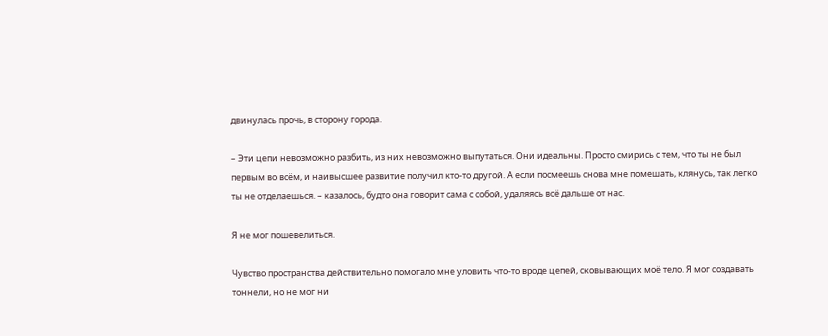двинулась прочь, в сторону города.

– Эти цепи невозможно разбить, из них невозможно выпутаться. Они идеальны. Просто смирись с тем, что ты не был первым во всём, и наивысшее развитие получил кто-то другой. А если посмеешь снова мне помешать, клянусь, так легко ты не отделаешься. – казалось, будто она говорит сама с собой, удаляясь всё дальше от нас.

Я не мог пошевелиться.

Чувство пространства действительно помогало мне уловить что-то вроде цепей, сковывающих моё тело. Я мог создавать тоннели, но не мог ни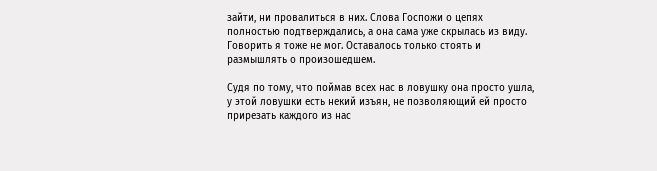зайти, ни провалиться в них. Слова Госпожи о цепях полностью подтверждались, а она сама уже скрылась из виду. Говорить я тоже не мог. Оставалось только стоять и размышлять о произошедшем.

Судя по тому, что поймав всех нас в ловушку она просто ушла, у этой ловушки есть некий изъян, не позволяющий ей просто прирезать каждого из нас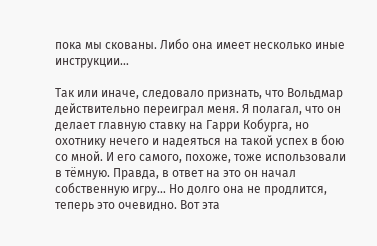пока мы скованы. Либо она имеет несколько иные инструкции…

Так или иначе, следовало признать, что Вольдмар действительно переиграл меня. Я полагал, что он делает главную ставку на Гарри Кобурга, но охотнику нечего и надеяться на такой успех в бою со мной. И его самого, похоже, тоже использовали в тёмную. Правда, в ответ на это он начал собственную игру… Но долго она не продлится, теперь это очевидно. Вот эта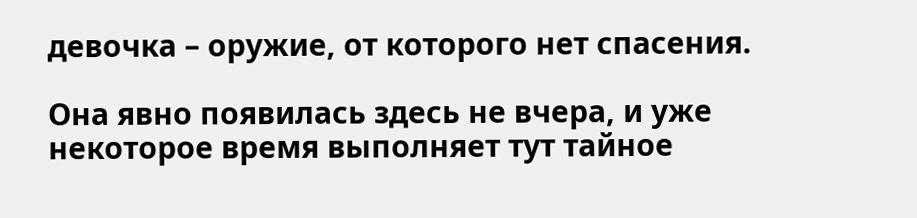девочка – оружие, от которого нет спасения.

Она явно появилась здесь не вчера, и уже некоторое время выполняет тут тайное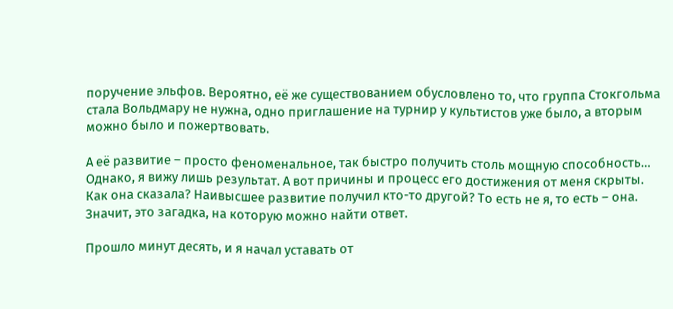поручение эльфов. Вероятно, её же существованием обусловлено то, что группа Стокгольма стала Вольдмару не нужна, одно приглашение на турнир у культистов уже было, а вторым можно было и пожертвовать.

А её развитие – просто феноменальное, так быстро получить столь мощную способность… Однако, я вижу лишь результат. А вот причины и процесс его достижения от меня скрыты. Как она сказала? Наивысшее развитие получил кто-то другой? То есть не я, то есть – она. Значит, это загадка, на которую можно найти ответ.

Прошло минут десять, и я начал уставать от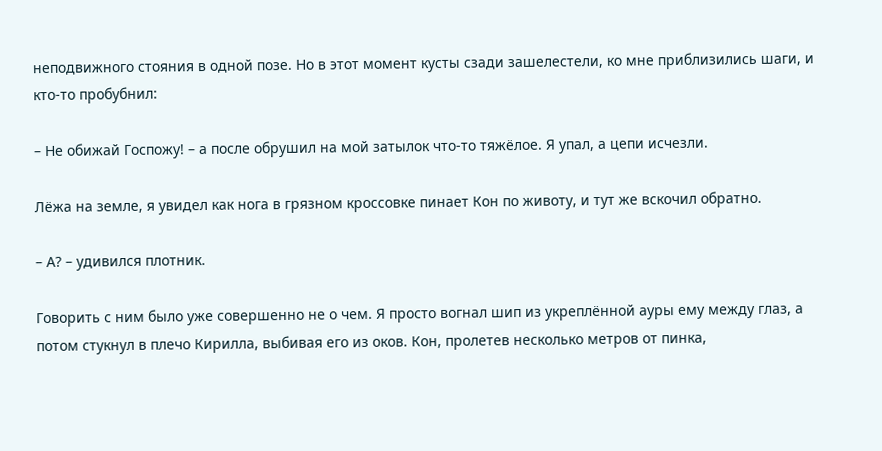неподвижного стояния в одной позе. Но в этот момент кусты сзади зашелестели, ко мне приблизились шаги, и кто-то пробубнил:

– Не обижай Госпожу! – а после обрушил на мой затылок что-то тяжёлое. Я упал, а цепи исчезли.

Лёжа на земле, я увидел как нога в грязном кроссовке пинает Кон по животу, и тут же вскочил обратно.

– А? – удивился плотник.

Говорить с ним было уже совершенно не о чем. Я просто вогнал шип из укреплённой ауры ему между глаз, а потом стукнул в плечо Кирилла, выбивая его из оков. Кон, пролетев несколько метров от пинка,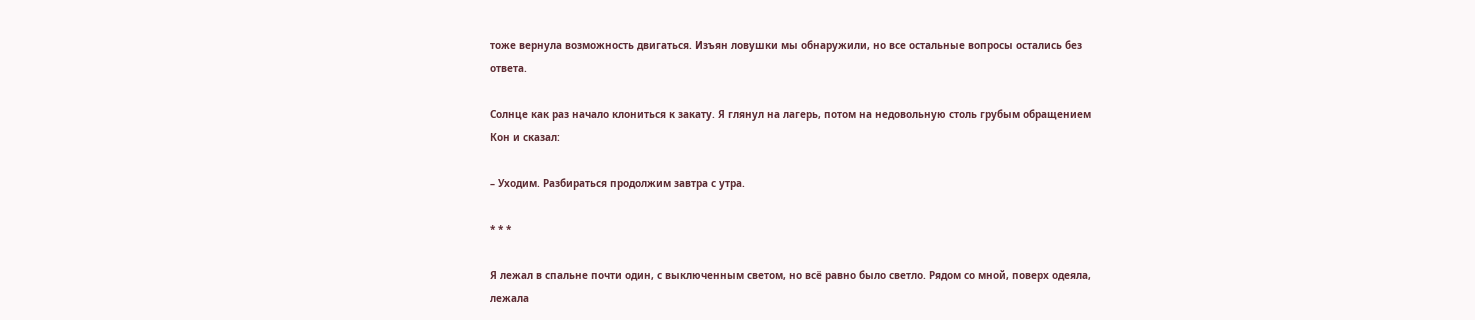тоже вернула возможность двигаться. Изъян ловушки мы обнаружили, но все остальные вопросы остались без ответа.

Солнце как раз начало клониться к закату. Я глянул на лагерь, потом на недовольную столь грубым обращением Кон и сказал:

– Уходим. Разбираться продолжим завтра с утра.

* * *

Я лежал в спальне почти один, с выключенным светом, но всё равно было светло. Рядом со мной, поверх одеяла, лежала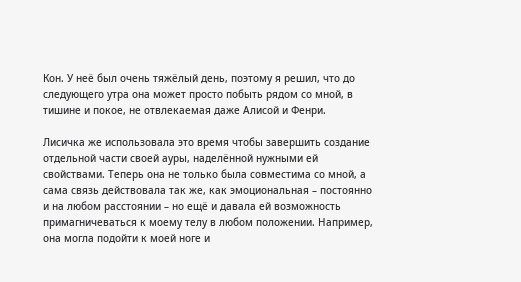Кон. У неё был очень тяжёлый день, поэтому я решил, что до следующего утра она может просто побыть рядом со мной, в тишине и покое, не отвлекаемая даже Алисой и Фенри.

Лисичка же использовала это время чтобы завершить создание отдельной части своей ауры, наделённой нужными ей свойствами. Теперь она не только была совместима со мной, а сама связь действовала так же, как эмоциональная – постоянно и на любом расстоянии – но ещё и давала ей возможность примагничеваться к моему телу в любом положении. Например, она могла подойти к моей ноге и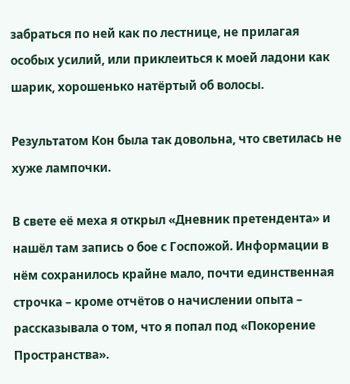забраться по ней как по лестнице, не прилагая особых усилий, или приклеиться к моей ладони как шарик, хорошенько натёртый об волосы.

Результатом Кон была так довольна, что светилась не хуже лампочки.

В свете её меха я открыл «Дневник претендента» и нашёл там запись о бое с Госпожой. Информации в нём сохранилось крайне мало, почти единственная строчка – кроме отчётов о начислении опыта – рассказывала о том, что я попал под «Покорение Пространства».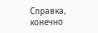Справка, конечно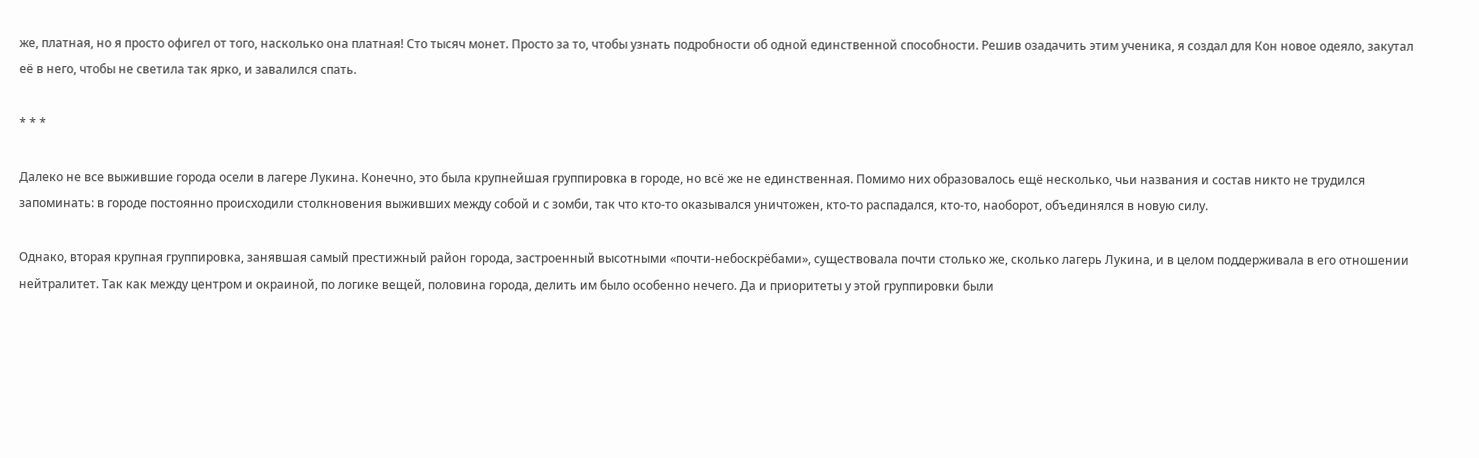же, платная, но я просто офигел от того, насколько она платная! Сто тысяч монет. Просто за то, чтобы узнать подробности об одной единственной способности. Решив озадачить этим ученика, я создал для Кон новое одеяло, закутал её в него, чтобы не светила так ярко, и завалился спать.

* * *

Далеко не все выжившие города осели в лагере Лукина. Конечно, это была крупнейшая группировка в городе, но всё же не единственная. Помимо них образовалось ещё несколько, чьи названия и состав никто не трудился запоминать: в городе постоянно происходили столкновения выживших между собой и с зомби, так что кто-то оказывался уничтожен, кто-то распадался, кто-то, наоборот, объединялся в новую силу.

Однако, вторая крупная группировка, занявшая самый престижный район города, застроенный высотными «почти-небоскрёбами», существовала почти столько же, сколько лагерь Лукина, и в целом поддерживала в его отношении нейтралитет. Так как между центром и окраиной, по логике вещей, половина города, делить им было особенно нечего. Да и приоритеты у этой группировки были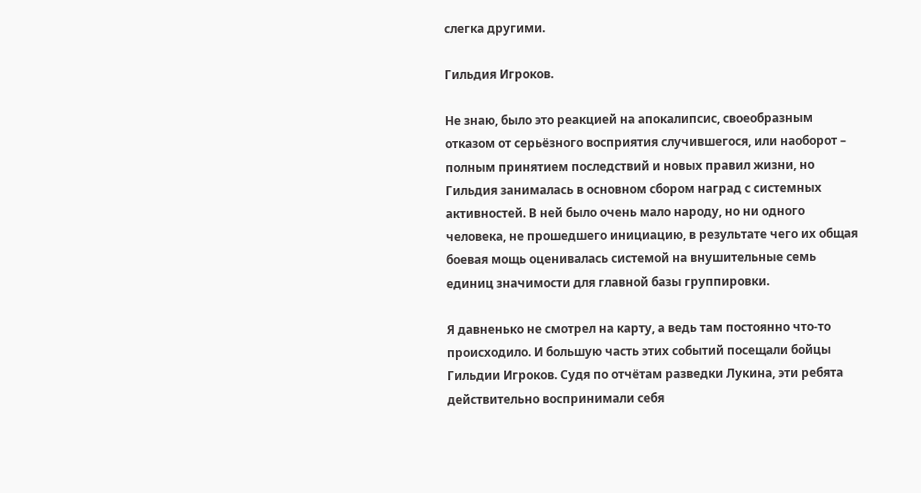слегка другими.

Гильдия Игроков.

Не знаю, было это реакцией на апокалипсис, своеобразным отказом от серьёзного восприятия случившегося, или наоборот – полным принятием последствий и новых правил жизни, но Гильдия занималась в основном сбором наград с системных активностей. В ней было очень мало народу, но ни одного человека, не прошедшего инициацию, в результате чего их общая боевая мощь оценивалась системой на внушительные семь единиц значимости для главной базы группировки.

Я давненько не смотрел на карту, а ведь там постоянно что-то происходило. И большую часть этих событий посещали бойцы Гильдии Игроков. Судя по отчётам разведки Лукина, эти ребята действительно воспринимали себя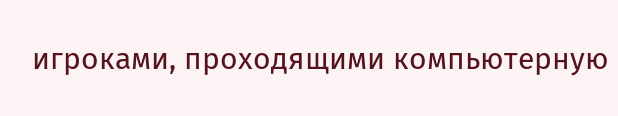игроками, проходящими компьютерную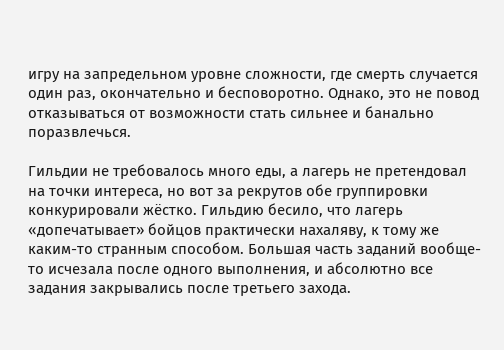игру на запредельном уровне сложности, где смерть случается один раз, окончательно и бесповоротно. Однако, это не повод отказываться от возможности стать сильнее и банально поразвлечься.

Гильдии не требовалось много еды, а лагерь не претендовал на точки интереса, но вот за рекрутов обе группировки конкурировали жёстко. Гильдию бесило, что лагерь «допечатывает» бойцов практически нахаляву, к тому же каким-то странным способом. Большая часть заданий вообще-то исчезала после одного выполнения, и абсолютно все задания закрывались после третьего захода.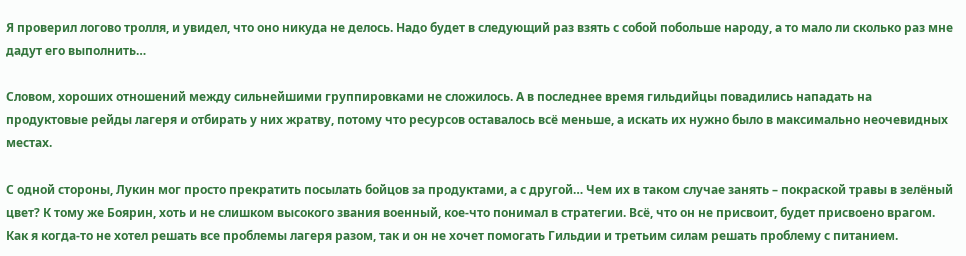Я проверил логово тролля, и увидел, что оно никуда не делось. Надо будет в следующий раз взять с собой побольше народу, а то мало ли сколько раз мне дадут его выполнить…

Словом, хороших отношений между сильнейшими группировками не сложилось. А в последнее время гильдийцы повадились нападать на продуктовые рейды лагеря и отбирать у них жратву, потому что ресурсов оставалось всё меньше, а искать их нужно было в максимально неочевидных местах.

С одной стороны, Лукин мог просто прекратить посылать бойцов за продуктами, а с другой… Чем их в таком случае занять – покраской травы в зелёный цвет? К тому же Боярин, хоть и не слишком высокого звания военный, кое-что понимал в стратегии. Всё, что он не присвоит, будет присвоено врагом. Как я когда-то не хотел решать все проблемы лагеря разом, так и он не хочет помогать Гильдии и третьим силам решать проблему с питанием.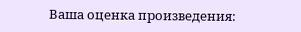Ваша оценка произведения: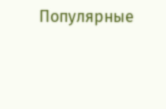Популярные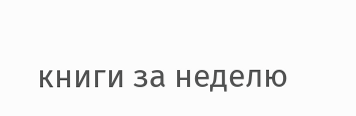книги за неделю